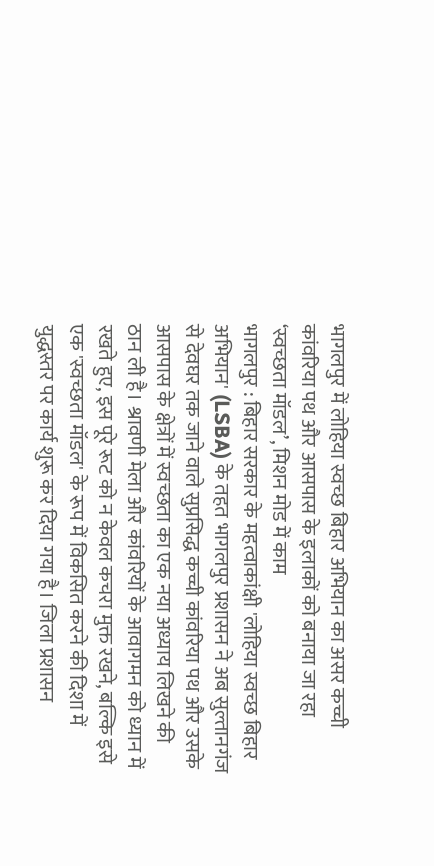भागलपुर में लोहिया स्वच्छ बिहार अभियान का असर कच्ची कांवरिया पथ और आसपास के इलाकों को बनाया जा रहा ‘स्वच्छता मॉडल’, मिशन मोड में काम
भागलपुर : बिहार सरकार के महत्वाकांक्षी 'लोहिया स्वच्छ बिहार अभियान' (LSBA) के तहत भागलपुर प्रशासन ने अब सुल्तानगंज से देवघर तक जाने वाले सुप्रसिद्ध कच्ची कांवरिया पथ और उसके आसपास के क्षेत्रों में स्वच्छता का एक नया अध्याय लिखने की ठान ली है। श्रावणी मेला और कांवरियों के आवागमन को ध्यान में रखते हुए, इस पूरे रूट को न केवल कचरा मुक्त रखने, बल्कि इसे एक 'स्वच्छता मॉडल' के रूप में विकसित करने की दिशा में युद्धस्तर पर कार्य शुरू कर दिया गया है। जिला प्रशासन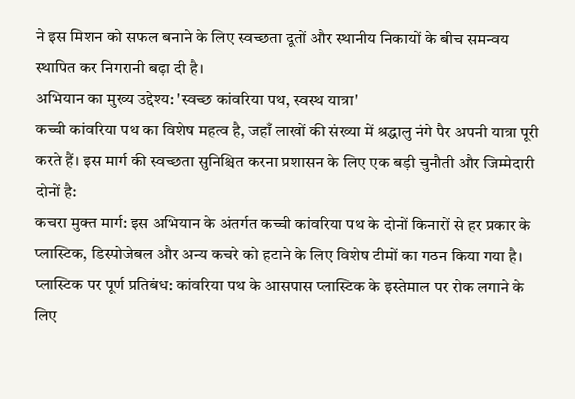ने इस मिशन को सफल बनाने के लिए स्वच्छता दूतों और स्थानीय निकायों के बीच समन्वय स्थापित कर निगरानी बढ़ा दी है।
अभियान का मुख्य उद्देश्य: 'स्वच्छ कांवरिया पथ, स्वस्थ यात्रा'
कच्ची कांवरिया पथ का विशेष महत्व है, जहाँ लाखों की संख्या में श्रद्धालु नंगे पैर अपनी यात्रा पूरी करते हैं। इस मार्ग की स्वच्छता सुनिश्चित करना प्रशासन के लिए एक बड़ी चुनौती और जिम्मेदारी दोनों है:
कचरा मुक्त मार्ग: इस अभियान के अंतर्गत कच्ची कांवरिया पथ के दोनों किनारों से हर प्रकार के प्लास्टिक, डिस्पोजेबल और अन्य कचरे को हटाने के लिए विशेष टीमों का गठन किया गया है।
प्लास्टिक पर पूर्ण प्रतिबंध: कांवरिया पथ के आसपास प्लास्टिक के इस्तेमाल पर रोक लगाने के लिए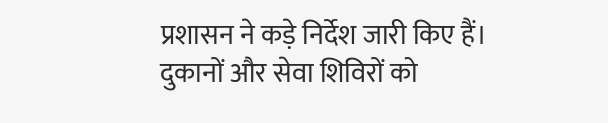प्रशासन ने कड़े निर्देश जारी किए हैं। दुकानों और सेवा शिविरों को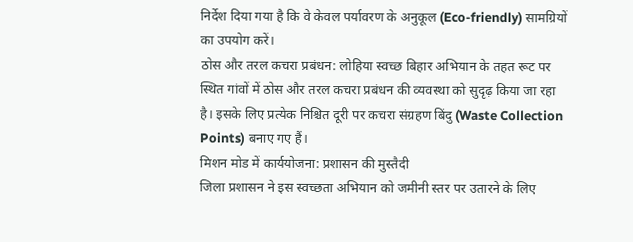निर्देश दिया गया है कि वे केवल पर्यावरण के अनुकूल (Eco-friendly) सामग्रियों का उपयोग करें।
ठोस और तरल कचरा प्रबंधन: लोहिया स्वच्छ बिहार अभियान के तहत रूट पर स्थित गांवों में ठोस और तरल कचरा प्रबंधन की व्यवस्था को सुदृढ़ किया जा रहा है। इसके लिए प्रत्येक निश्चित दूरी पर कचरा संग्रहण बिंदु (Waste Collection Points) बनाए गए हैं।
मिशन मोड में कार्ययोजना: प्रशासन की मुस्तैदी
जिला प्रशासन ने इस स्वच्छता अभियान को जमीनी स्तर पर उतारने के लिए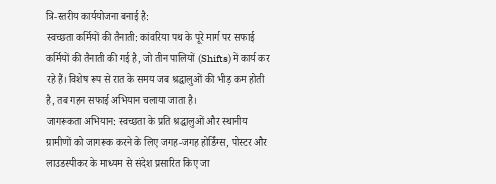त्रि-स्तरीय कार्ययोजना बनाई है:
स्वच्छता कर्मियों की तैनाती: कांवरिया पथ के पूरे मार्ग पर सफाई कर्मियों की तैनाती की गई है, जो तीन पालियों (Shifts) में कार्य कर रहे हैं। विशेष रूप से रात के समय जब श्रद्धालुओं की भीड़ कम होती है, तब गहन सफाई अभियान चलाया जाता है।
जागरूकता अभियान: स्वच्छता के प्रति श्रद्धालुओं और स्थानीय ग्रामीणों को जागरूक करने के लिए जगह-जगह होर्डिंग्स, पोस्टर और लाउडस्पीकर के माध्यम से संदेश प्रसारित किए जा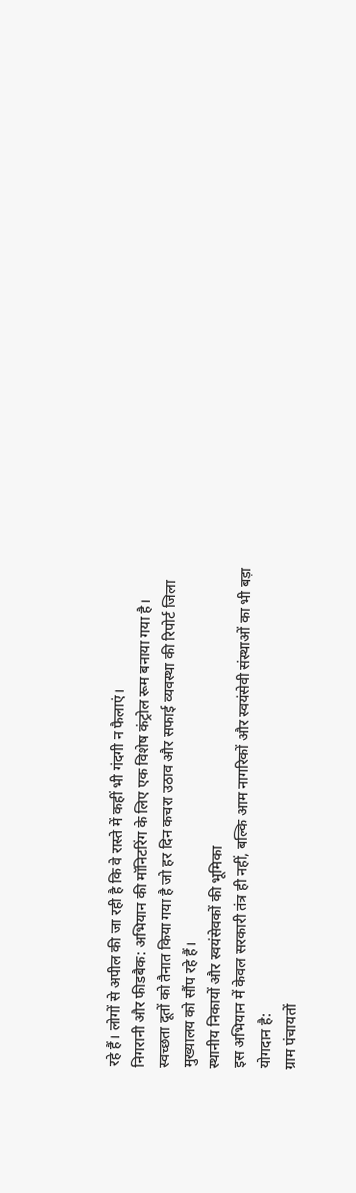रहे हैं। लोगों से अपील की जा रही है कि वे रास्ते में कहीं भी गंदगी न फैलाएं।
निगरानी और फीडबैक: अभियान की मॉनिटरिंग के लिए एक विशेष कंट्रोल रूम बनाया गया है। स्वच्छता दूतों को तैनात किया गया है जो हर दिन कचरा उठाव और सफाई व्यवस्था की रिपोर्ट जिला मुख्यालय को सौंप रहे हैं।
स्थानीय निकायों और स्वयंसेवकों की भूमिका
इस अभियान में केवल सरकारी तंत्र ही नहीं, बल्कि आम नागरिकों और स्वयंसेवी संस्थाओं का भी बड़ा योगदान है:
ग्राम पंचायतों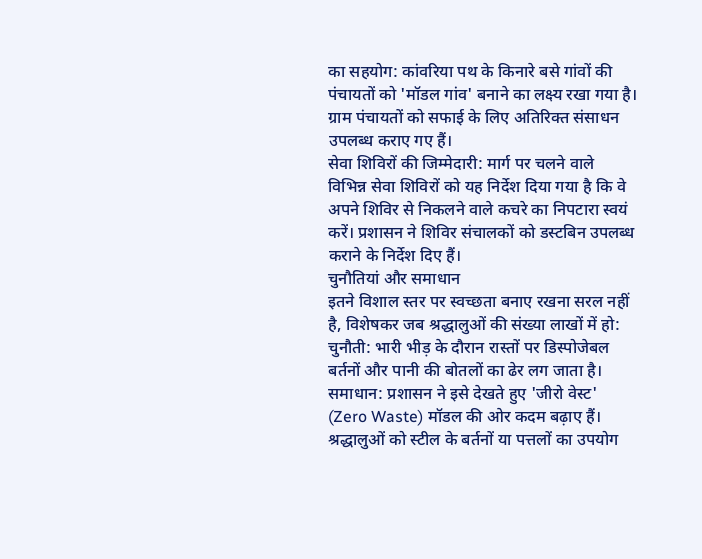का सहयोग: कांवरिया पथ के किनारे बसे गांवों की पंचायतों को 'मॉडल गांव' बनाने का लक्ष्य रखा गया है। ग्राम पंचायतों को सफाई के लिए अतिरिक्त संसाधन उपलब्ध कराए गए हैं।
सेवा शिविरों की जिम्मेदारी: मार्ग पर चलने वाले विभिन्न सेवा शिविरों को यह निर्देश दिया गया है कि वे अपने शिविर से निकलने वाले कचरे का निपटारा स्वयं करें। प्रशासन ने शिविर संचालकों को डस्टबिन उपलब्ध कराने के निर्देश दिए हैं।
चुनौतियां और समाधान
इतने विशाल स्तर पर स्वच्छता बनाए रखना सरल नहीं है, विशेषकर जब श्रद्धालुओं की संख्या लाखों में हो:
चुनौती: भारी भीड़ के दौरान रास्तों पर डिस्पोजेबल बर्तनों और पानी की बोतलों का ढेर लग जाता है।
समाधान: प्रशासन ने इसे देखते हुए 'जीरो वेस्ट' (Zero Waste) मॉडल की ओर कदम बढ़ाए हैं। श्रद्धालुओं को स्टील के बर्तनों या पत्तलों का उपयोग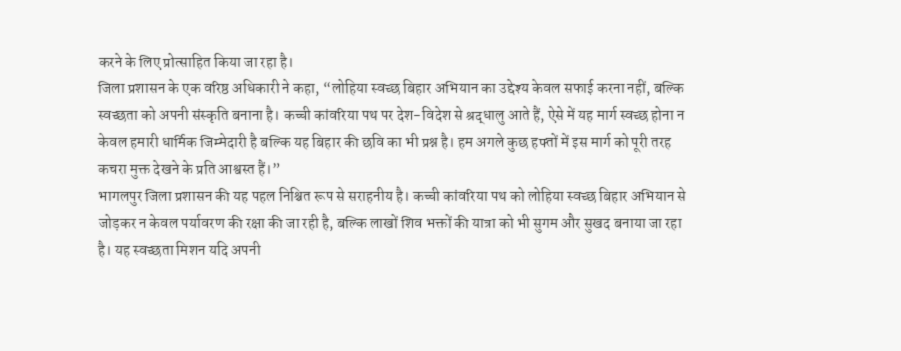करने के लिए प्रोत्साहित किया जा रहा है।
जिला प्रशासन के एक वरिष्ठ अधिकारी ने कहा, “लोहिया स्वच्छ बिहार अभियान का उद्देश्य केवल सफाई करना नहीं, बल्कि स्वच्छता को अपनी संस्कृति बनाना है। कच्ची कांवरिया पथ पर देश-विदेश से श्रद्धालु आते हैं, ऐसे में यह मार्ग स्वच्छ होना न केवल हमारी धार्मिक जिम्मेदारी है बल्कि यह बिहार की छवि का भी प्रश्न है। हम अगले कुछ हफ्तों में इस मार्ग को पूरी तरह कचरा मुक्त देखने के प्रति आश्वस्त हैं।”
भागलपुर जिला प्रशासन की यह पहल निश्चित रूप से सराहनीय है। कच्ची कांवरिया पथ को लोहिया स्वच्छ बिहार अभियान से जोड़कर न केवल पर्यावरण की रक्षा की जा रही है, बल्कि लाखों शिव भक्तों की यात्रा को भी सुगम और सुखद बनाया जा रहा है। यह स्वच्छता मिशन यदि अपनी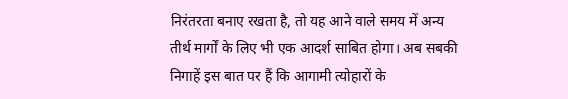निरंतरता बनाए रखता है, तो यह आने वाले समय में अन्य तीर्थ मार्गों के लिए भी एक आदर्श साबित होगा। अब सबकी निगाहें इस बात पर हैं कि आगामी त्योहारों के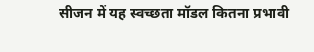सीजन में यह स्वच्छता मॉडल कितना प्रभावी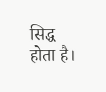सिद्ध होता है।